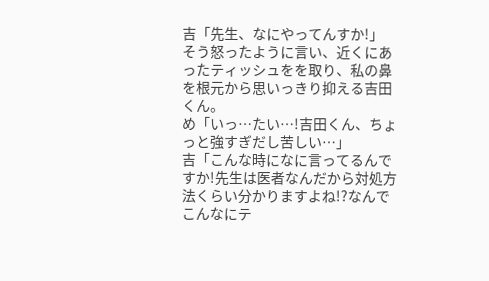吉「先生、なにやってんすか!」
そう怒ったように言い、近くにあったティッシュをを取り、私の鼻を根元から思いっきり抑える吉田くん。
め「いっ…たい…!吉田くん、ちょっと強すぎだし苦しい…」
吉「こんな時になに言ってるんですか!先生は医者なんだから対処方法くらい分かりますよね!?なんでこんなにテ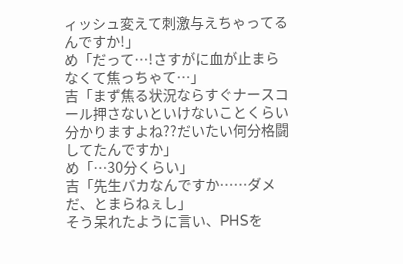ィッシュ変えて刺激与えちゃってるんですか!」
め「だって…!さすがに血が止まらなくて焦っちゃて…」
吉「まず焦る状況ならすぐナースコール押さないといけないことくらい分かりますよね??だいたい何分格闘してたんですか」
め「…30分くらい」
吉「先生バカなんですか……ダメだ、とまらねぇし」
そう呆れたように言い、PHSを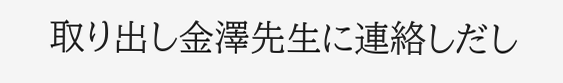取り出し金澤先生に連絡しだし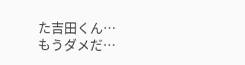た吉田くん…
もうダメだ…